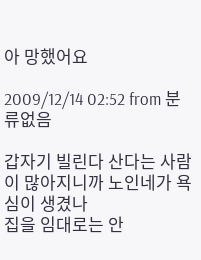아 망했어요

2009/12/14 02:52 from 분류없음

갑자기 빌린다 산다는 사람이 많아지니까 노인네가 욕심이 생겼나
집을 임대로는 안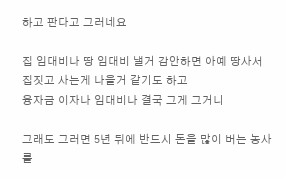하고 판다고 그러네요

집 임대비나 땅 임대비 낼거 감안하면 아예 땅사서 집짓고 사는게 나을거 같기도 하고
융자금 이자나 임대비나 결국 그게 그거니

그래도 그러면 5년 뒤에 반드시 돈을 많이 버는 농사를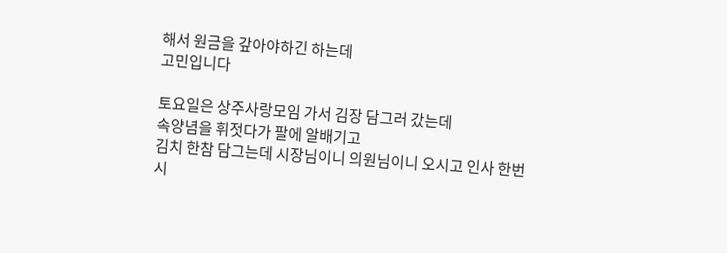해서 원금을 갚아야하긴 하는데
고민입니다

토요일은 상주사랑모임 가서 김장 담그러 갔는데
속양념을 휘젓다가 팔에 알배기고
김치 한참 담그는데 시장님이니 의원님이니 오시고 인사 한번
시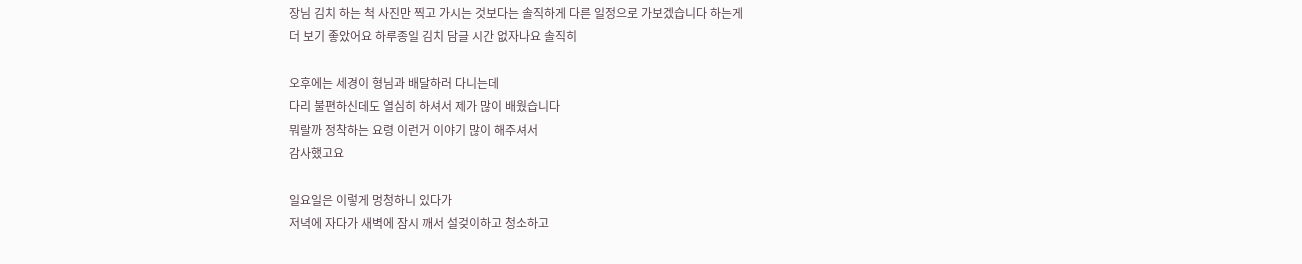장님 김치 하는 척 사진만 찍고 가시는 것보다는 솔직하게 다른 일정으로 가보겠습니다 하는게
더 보기 좋았어요 하루종일 김치 담글 시간 없자나요 솔직히

오후에는 세경이 형님과 배달하러 다니는데
다리 불편하신데도 열심히 하셔서 제가 많이 배웠습니다
뭐랄까 정착하는 요령 이런거 이야기 많이 해주셔서
감사했고요

일요일은 이렇게 멍청하니 있다가
저녁에 자다가 새벽에 잠시 깨서 설겆이하고 청소하고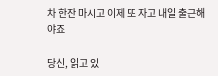차 한잔 마시고 이제 또 자고 내일 출근해야죠

당신, 읽고 있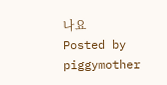나요
Posted by piggymother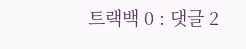트랙백 0 : 댓글 2